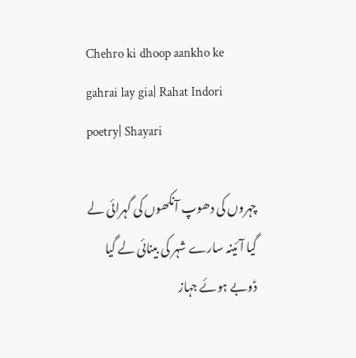Chehro ki dhoop aankho ke gahrai lay gia| Rahat Indori poetry| Shayari

چہروں کی دھوپ آنکھوں کی گہرائی لے گیا آئینہ سارے شہر کی بینائی لے گیا ڈوبے ہوئے جہاز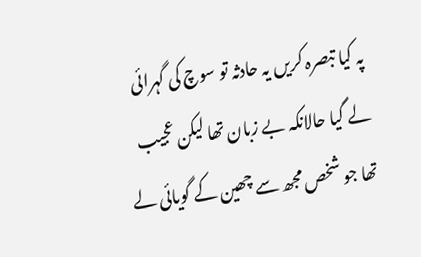پہ کیا تبصرہ کریں یہ حادثہ تو سوچ کی گہرائی لے گیا حالانکہ بے زبان تھا لیکن عجیب تھا جو شخص مجھ سے چھین کے گویائی لے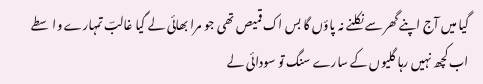گیا میں آج اپنے گھر سے نکلنے نہ پاؤں گا بس اک قمیص تھی جو مرا بھائی لے گیا غالبؔ تمہارے واسطے اب کچھ نہیں رہا گلیوں کے سارے سنگ تو سودائی لے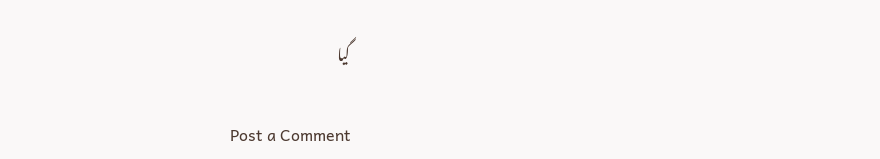گیا

Post a Comment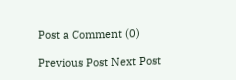Post a Comment (0)

Previous Post Next Post